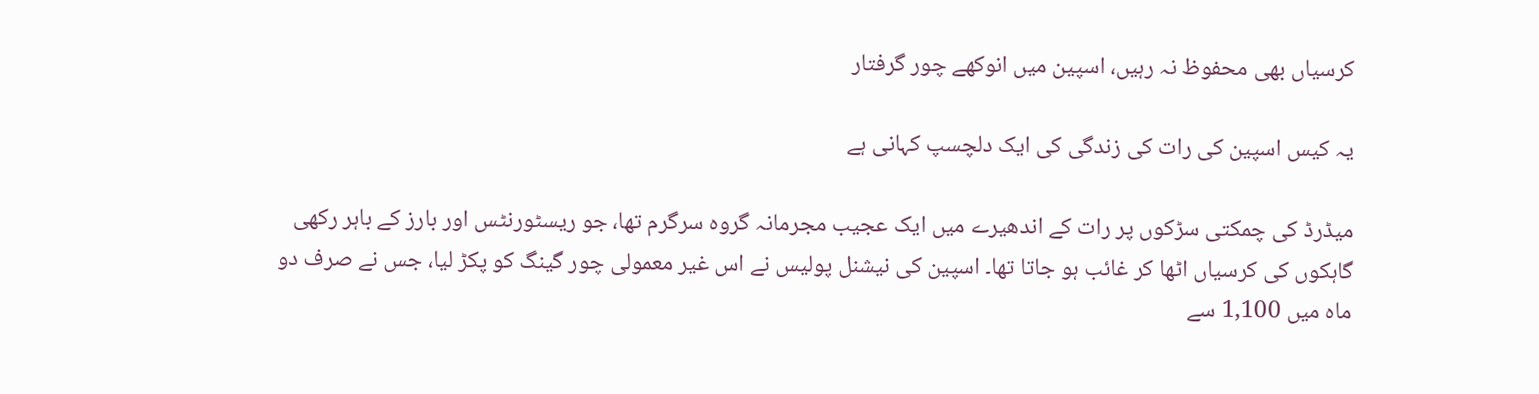کرسیاں بھی محفوظ نہ رہیں، اسپین میں انوکھے چور گرفتار

یہ کیس اسپین کی رات کی زندگی کی ایک دلچسپ کہانی ہے

میڈرڈ کی چمکتی سڑکوں پر رات کے اندھیرے میں ایک عجیب مجرمانہ گروہ سرگرم تھا، جو ریسٹورنٹس اور بارز کے باہر رکھی گاہکوں کی کرسیاں اٹھا کر غائب ہو جاتا تھا۔ اسپین کی نیشنل پولیس نے اس غیر معمولی چور گینگ کو پکڑ لیا، جس نے صرف دو ماہ میں 1,100 سے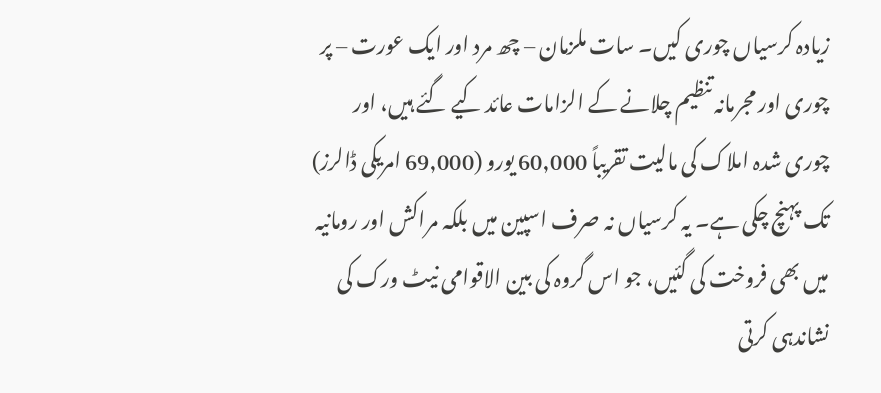زیادہ کرسیاں چوری کیں۔ سات ملزمان – چھ مرد اور ایک عورت – پر چوری اور مجرمانہ تنظیم چلانے کے الزامات عائد کیے گئے ہیں، اور چوری شدہ املاک کی مالیت تقریباً 60,000 یورو (69,000 امریکی ڈالرز) تک پہنچ چکی ہے۔ یہ کرسیاں نہ صرف اسپین میں بلکہ مراکش اور رومانیہ میں بھی فروخت کی گئیں، جو اس گروہ کی بین الاقوامی نیٹ ورک کی نشاندہی کرتی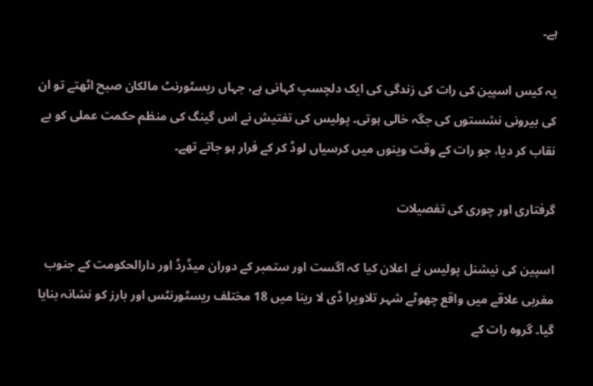ہے۔

یہ کیس اسپین کی رات کی زندگی کی ایک دلچسپ کہانی ہے، جہاں ریسٹورنٹ مالکان صبح اٹھتے تو ان کی بیرونی نشستوں کی جگہ خالی ہوتی۔ پولیس کی تفتیش نے اس گینگ کی منظم حکمت عملی کو بے نقاب کر دیا، جو رات کے وقت وینوں میں کرسیاں لوڈ کر کے فرار ہو جاتے تھے۔

گرفتاری اور چوری کی تفصیلات

اسپین کی نیشنل پولیس نے اعلان کیا کہ اگست اور ستمبر کے دوران میڈرڈ اور دارالحکومت کے جنوب مغربی علاقے میں واقع چھوٹے شہر تلاویرا ڈی لا رینا میں 18 مختلف ریسٹورنٹس اور بارز کو نشانہ بنایا گیا۔ گروہ رات کے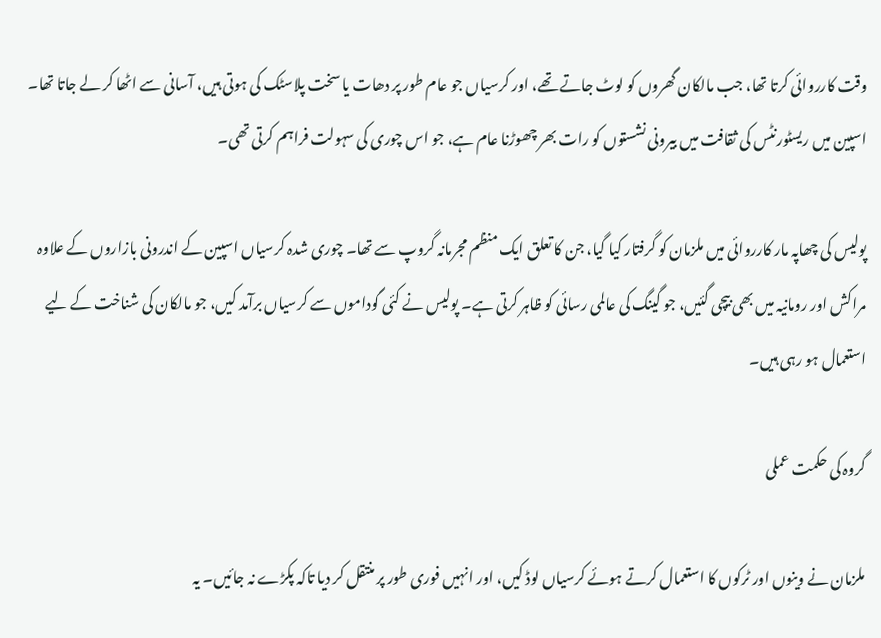وقت کارروائی کرتا تھا، جب مالکان گھروں کو لوٹ جاتے تھے، اور کرسیاں جو عام طور پر دھات یا سخت پلاسٹک کی ہوتی ہیں، آسانی سے اٹھا کر لے جاتا تھا۔ اسپین میں ریسٹورنٹس کی ثقافت میں بیرونی نشستوں کو رات بھر چھوڑنا عام ہے، جو اس چوری کی سہولت فراہم کرتی تھی۔

پولیس کی چھاپہ مار کارروائی میں ملزمان کو گرفتار کیا گیا، جن کا تعلق ایک منظم مجرمانہ گروپ سے تھا۔ چوری شدہ کرسیاں اسپین کے اندرونی بازاروں کے علاوہ مراکش اور رومانیہ میں بھی بیچی گئیں، جو گینگ کی عالمی رسائی کو ظاہر کرتی ہے۔ پولیس نے کئی گوداموں سے کرسیاں برآمد کیں، جو مالکان کی شناخت کے لیے استعمال ہو رہی ہیں۔

گروہ کی حکمت عملی

ملزمان نے وینوں اور ٹرکوں کا استعمال کرتے ہوئے کرسیاں لوڈ کیں، اور انہیں فوری طور پر منتقل کر دیا تاکہ پکڑے نہ جائیں۔ یہ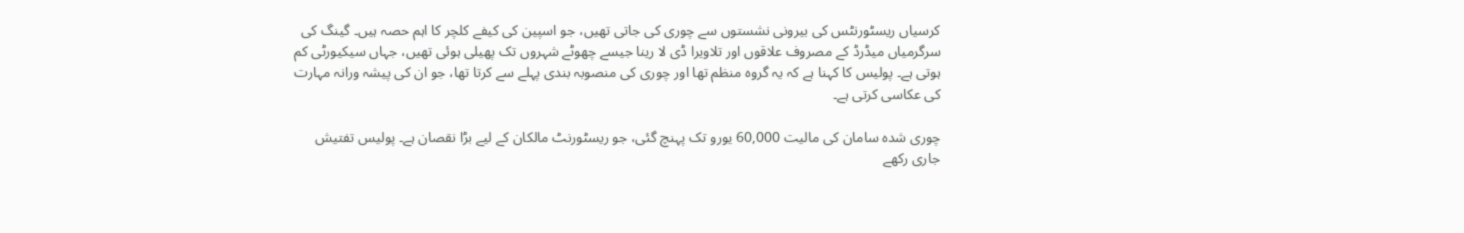کرسیاں ریسٹورنٹس کی بیرونی نشستوں سے چوری کی جاتی تھیں، جو اسپین کی کیفے کلچر کا اہم حصہ ہیں۔ گینگ کی سرگرمیاں میڈرڈ کے مصروف علاقوں اور تلاویرا ڈی لا رینا جیسے چھوٹے شہروں تک پھیلی ہوئی تھیں، جہاں سیکیورٹی کم ہوتی ہے۔ پولیس کا کہنا ہے کہ یہ گروہ منظم تھا اور چوری کی منصوبہ بندی پہلے سے کرتا تھا، جو ان کی پیشہ ورانہ مہارت کی عکاسی کرتی ہے۔

چوری شدہ سامان کی مالیت 60,000 یورو تک پہنچ گئی، جو ریسٹورنٹ مالکان کے لیے بڑا نقصان ہے۔ پولیس تفتیش جاری رکھے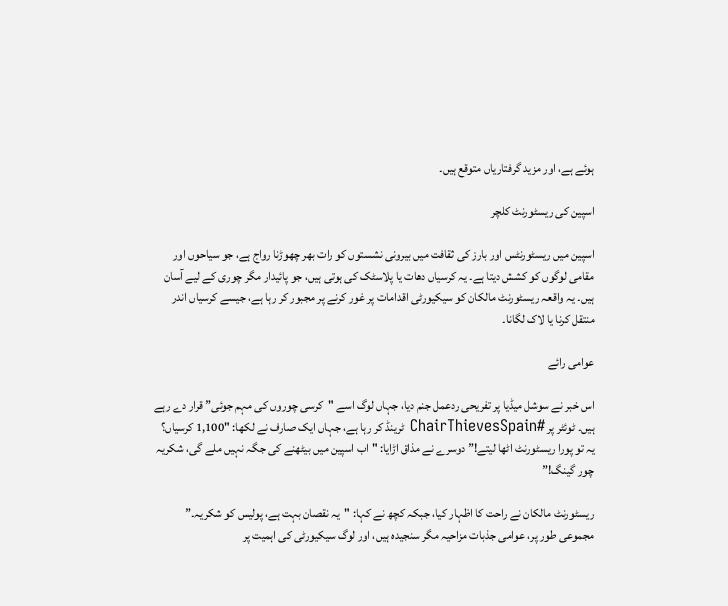ہوئے ہے، اور مزید گرفتاریاں متوقع ہیں۔

اسپین کی ریسٹورنٹ کلچر

اسپین میں ریسٹورنٹس اور بارز کی ثقافت میں بیرونی نشستوں کو رات بھر چھوڑنا رواج ہے، جو سیاحوں اور مقامی لوگوں کو کشش دیتا ہے۔ یہ کرسیاں دھات یا پلاسٹک کی ہوتی ہیں، جو پائیدار مگر چوری کے لیے آسان ہیں۔ یہ واقعہ ریسٹورنٹ مالکان کو سیکیورٹی اقدامات پر غور کرنے پر مجبور کر رہا ہے، جیسے کرسیاں اندر منتقل کرنا یا لاک لگانا۔

عوامی رائے

اس خبر نے سوشل میڈیا پر تفریحی ردعمل جنم دیا، جہاں لوگ اسے "کرسی چوروں کی مہم جوئی” قرار دے رہے ہیں۔ ٹوئٹر پر #ChairThievesSpain ٹرینڈ کر رہا ہے، جہاں ایک صارف نے لکھا: "1,100 کرسیاں؟ یہ تو پورا ریسٹورنٹ اٹھا لیتے!” دوسرے نے مذاق اڑایا: "اب اسپین میں بیٹھنے کی جگہ نہیں ملے گی، شکریہ چور گینگ!”

ریسٹورنٹ مالکان نے راحت کا اظہار کیا، جبکہ کچھ نے کہا: "یہ نقصان بہت ہے، پولیس کو شکریہ۔” مجموعی طور پر، عوامی جذبات مزاحیہ مگر سنجیدہ ہیں، اور لوگ سیکیورٹی کی اہمیت پر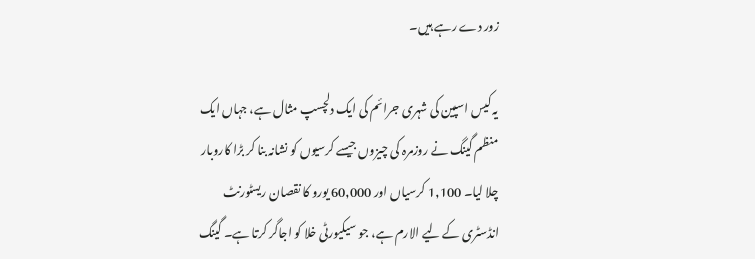زور دے رہے ہیں۔

یہ کیس اسپین کی شہری جرائم کی ایک دلچسپ مثال ہے، جہاں ایک منظم گینگ نے روزمرہ کی چیزوں جیسے کرسیوں کو نشانہ بنا کر بڑا کاروبار چلا لیا۔ 1,100 کرسیاں اور 60,000 یورو کا نقصان ریسٹورنٹ انڈسٹری کے لیے الارم ہے، جو سیکیورٹی خلا کو اجاگر کرتا ہے۔ گینگ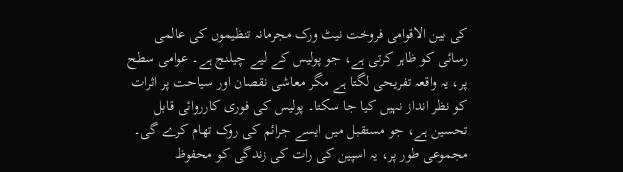کی بین الاقوامی فروخت نیٹ ورک مجرمانہ تنظیموں کی عالمی رسائی کو ظاہر کرتی ہے، جو پولیس کے لیے چیلنج ہے۔ عوامی سطح پر، یہ واقعہ تفریحی لگتا ہے مگر معاشی نقصان اور سیاحت پر اثرات کو نظر انداز نہیں کیا جا سکتا۔ پولیس کی فوری کارروائی قابل تحسین ہے، جو مستقبل میں ایسے جرائم کی روک تھام کرے گی۔ مجموعی طور پر، یہ اسپین کی رات کی زندگی کو محفوظ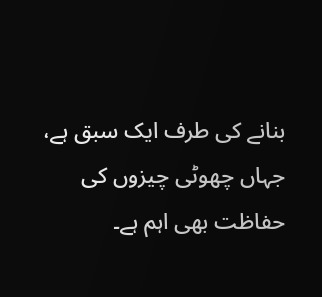بنانے کی طرف ایک سبق ہے، جہاں چھوٹی چیزوں کی حفاظت بھی اہم ہے۔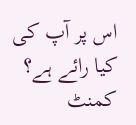اس پر آپ کی کیا رائے ہے؟ کمنٹ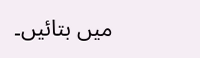میں بتائیں۔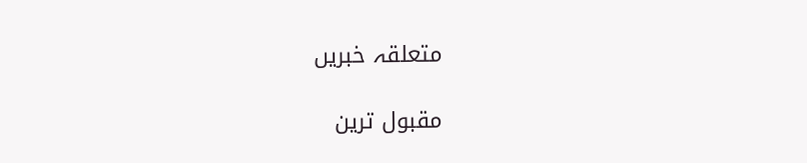متعلقہ خبریں

مقبول ترین